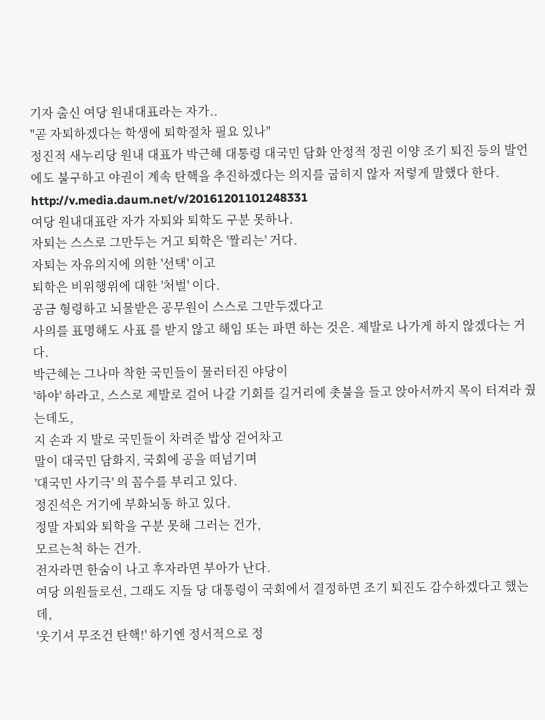기자 출신 여당 원내대표라는 자가..
"곧 자퇴하겠다는 학생에 퇴학절차 필요 있나"
정진적 새누리당 원내 대표가 박근혜 대통령 대국민 담화 안정적 정권 이양 조기 퇴진 등의 발언에도 불구하고 야권이 계속 탄핵을 추진하겠다는 의지를 굽히지 않자 저렇게 말했다 한다.
http://v.media.daum.net/v/20161201101248331
여당 원내대표란 자가 자퇴와 퇴학도 구분 못하나.
자퇴는 스스로 그만두는 거고 퇴학은 '짤리는' 거다.
자퇴는 자유의지에 의한 '선택' 이고
퇴학은 비위행위에 대한 '처벌' 이다.
공금 형령하고 뇌물받은 공무원이 스스로 그만두겠다고
사의를 표명해도 사표 를 받지 않고 해임 또는 파면 하는 것은. 제발로 나가게 하지 않겠다는 거다.
박근혜는 그나마 착한 국민들이 물러터진 야당이
'하야' 하라고, 스스로 제발로 걸어 나갈 기회를 길거리에 촛불을 들고 앉아서까지 목이 터져라 줬는데도,
지 손과 지 발로 국민들이 차려준 밥상 걷어차고
말이 대국민 담화지, 국회에 공을 떠넘기며
'대국민 사기극' 의 꼼수를 부리고 있다.
정진석은 거기에 부화뇌동 하고 있다.
정말 자퇴와 퇴학을 구분 못해 그러는 건가,
모르는척 하는 건가.
전자라면 한숨이 나고 후자라면 부아가 난다.
여당 의원들로선, 그래도 지들 당 대통령이 국회에서 결정하면 조기 퇴진도 감수하겠다고 했는데,
'웃기셔 무조건 탄핵!' 하기엔 정서적으로 정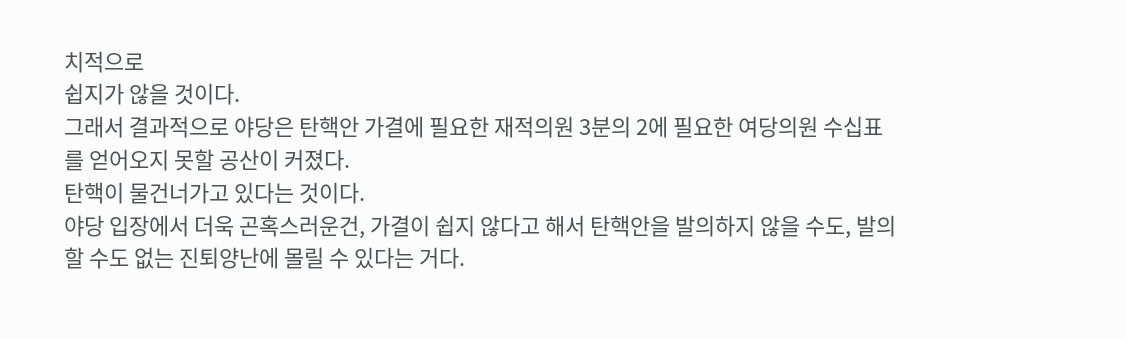치적으로
쉽지가 않을 것이다.
그래서 결과적으로 야당은 탄핵안 가결에 필요한 재적의원 3분의 2에 필요한 여당의원 수십표 를 얻어오지 못할 공산이 커졌다.
탄핵이 물건너가고 있다는 것이다.
야당 입장에서 더욱 곤혹스러운건, 가결이 쉽지 않다고 해서 탄핵안을 발의하지 않을 수도, 발의할 수도 없는 진퇴양난에 몰릴 수 있다는 거다.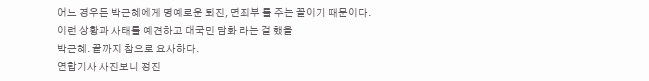어느 경우든 박근혜에게 명예로운 퇴진, 면죄부 를 주는 꼴이기 때문이다.
이런 상황과 사태를 예견하고 대국민 담화 라는 걸 했을
박근혜. 끝까지 참으로 요사하다.
연합기사 사진보니 정진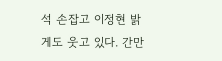석 손잡고 이정현 밝게도 웃고 있다. 간만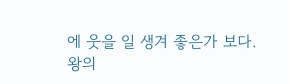에 웃을 일 생겨 좋은가 보다.
왕의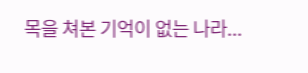목을 쳐본 기억이 없는 나라...